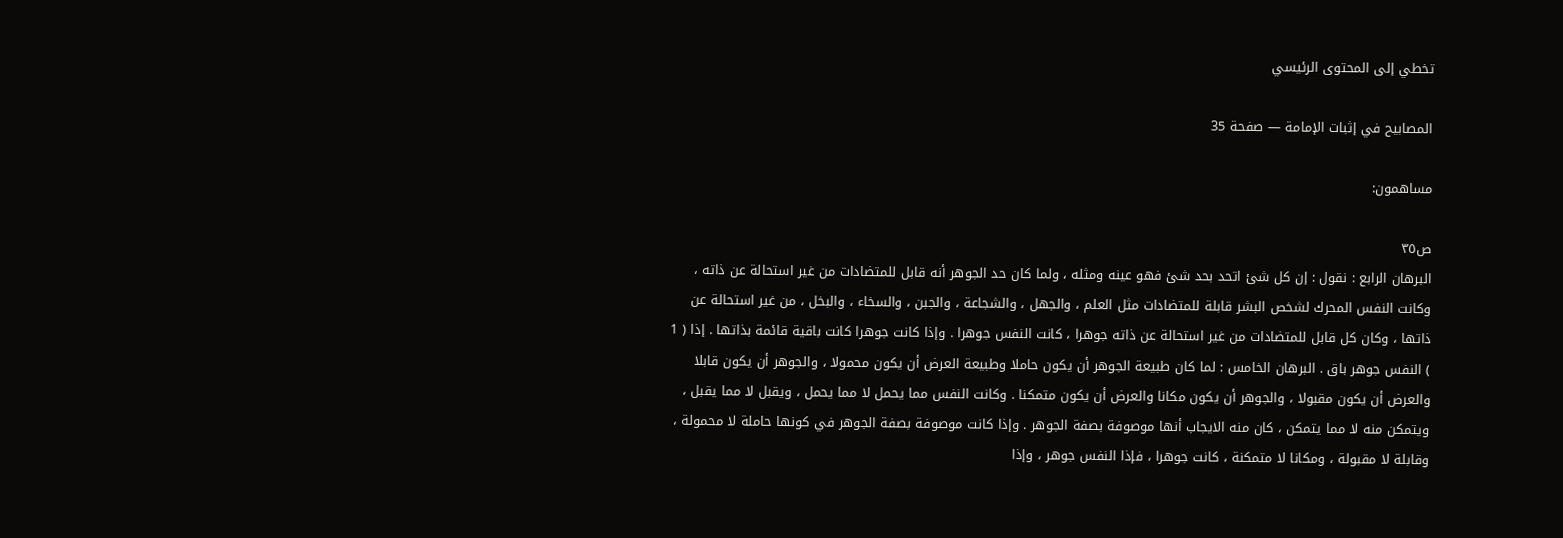تخطي إلى المحتوى الرئيسي

المصابيح في إثبات الإمامة — صفحة 35

مساهمون:

ص٣٥
البرهان الرابع : نقول : إن كل شئ اتحد بحد شئ فهو عينه ومثله ، ولما كان حد الجوهر أنه قابل للمتضادات من غير استحالة عن ذاته ، وكانت النفس المحرك لشخص البشر قابلة للمتضادات مثل العلم ، والجهل ، والشجاعة ، والجبن ، والسخاء ، والبخل ، من غير استحالة عن ذاتها ، وكان كل قابل للمتضادات من غير استحالة عن ذاته جوهرا ، كانت النفس جوهرا . وإذا كانت جوهرا كانت باقية قائمة بذاتها . إذا ( 1 ) النفس جوهر باق . البرهان الخامس : لما كان طبيعة الجوهر أن يكون حاملا وطبيعة العرض أن يكون محمولا ، والجوهر أن يكون قابلا والعرض أن يكون مقبولا ، والجوهر أن يكون مكانا والعرض أن يكون متمكنا . وكانت النفس مما يحمل لا مما يحمل ، ويقبل لا مما يقبل ، ويتمكن منه لا مما يتمكن ، كان منه الايجاب أنها موصوفة بصفة الجوهر . وإذا كانت موصوفة بصفة الجوهر في كونها حاملة لا محمولة ، وقابلة لا مقبولة ، ومكانا لا متمكنة ، كانت جوهرا ، فإذا النفس جوهر ، وإذا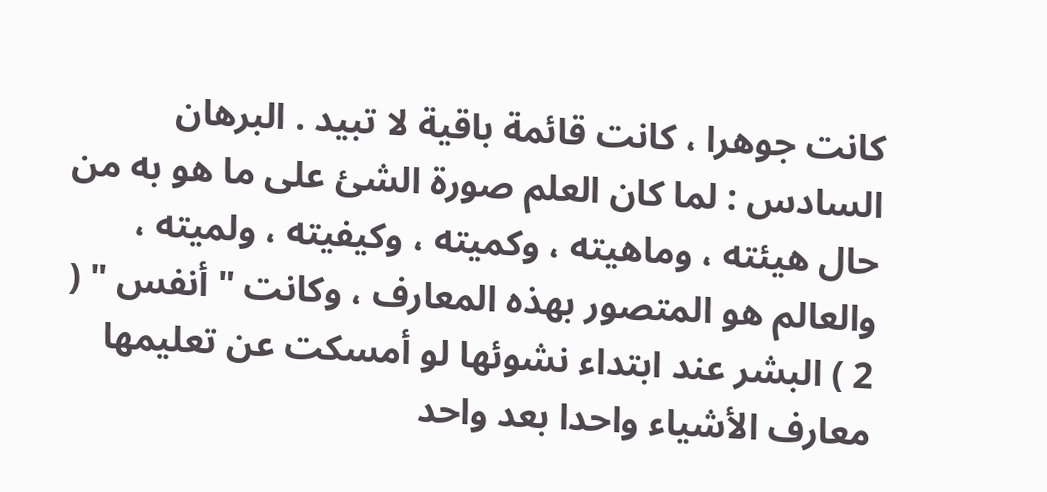كانت جوهرا ، كانت قائمة باقية لا تبيد . البرهان السادس : لما كان العلم صورة الشئ على ما هو به من حال هيئته ، وماهيته ، وكميته ، وكيفيته ، ولميته ، والعالم هو المتصور بهذه المعارف ، وكانت " أنفس " ( 2 ) البشر عند ابتداء نشوئها لو أمسكت عن تعليمها معارف الأشياء واحدا بعد واحد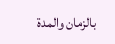بالزمان والمدة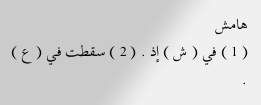هامش
( 1 ) في ( ش ) إذ . ( 2 ) سقطت في ( ع ) .